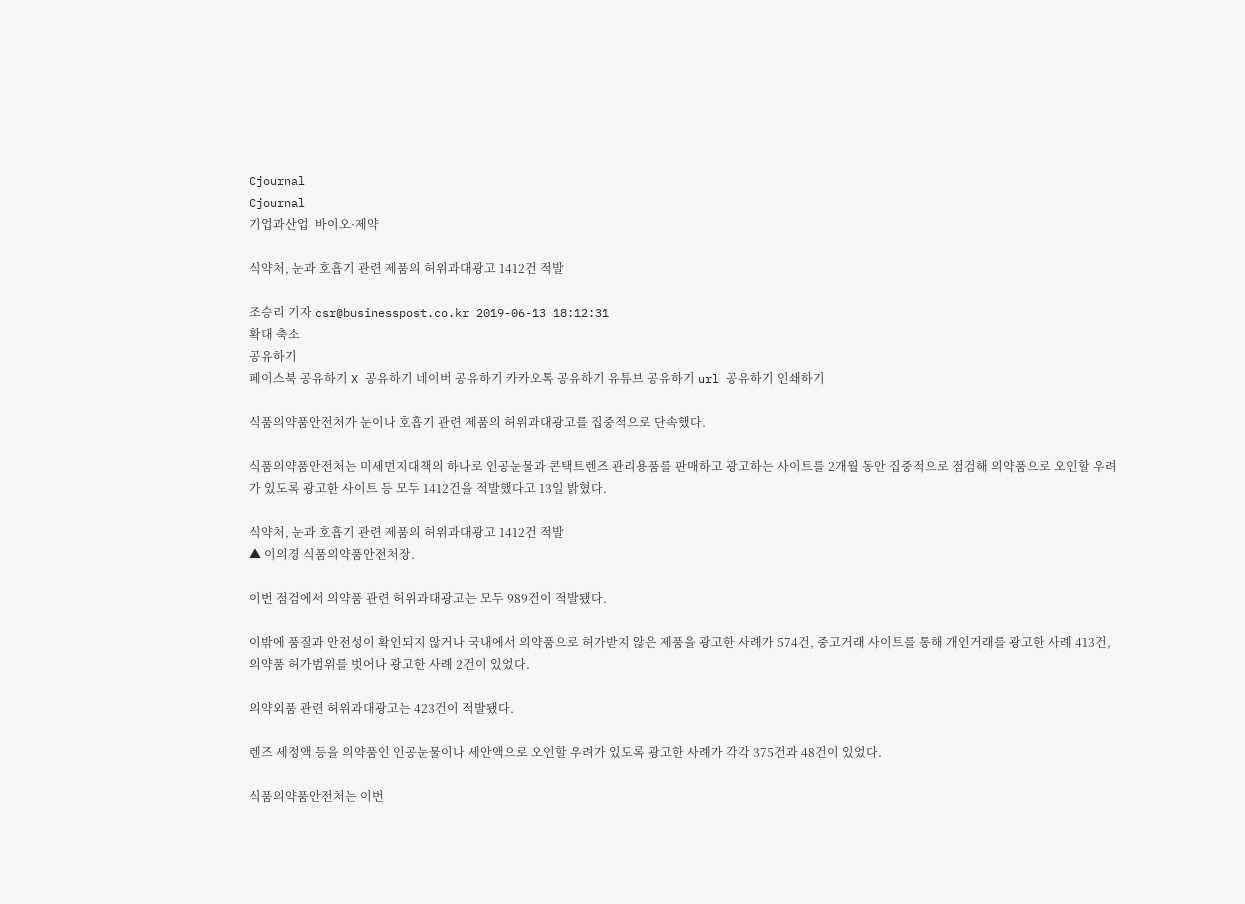Cjournal
Cjournal
기업과산업  바이오·제약

식약처, 눈과 호흡기 관련 제품의 허위과대광고 1412건 적발

조승리 기자 csr@businesspost.co.kr 2019-06-13 18:12:31
확대 축소
공유하기
페이스북 공유하기 X 공유하기 네이버 공유하기 카카오톡 공유하기 유튜브 공유하기 url 공유하기 인쇄하기

식품의약품안전처가 눈이나 호흡기 관련 제품의 허위과대광고를 집중적으로 단속했다.

식품의약품안전처는 미세먼지대책의 하나로 인공눈물과 콘택트렌즈 관리용품를 판매하고 광고하는 사이트를 2개월 동안 집중적으로 점검해 의약품으로 오인할 우려가 있도록 광고한 사이트 등 모두 1412건을 적발했다고 13일 밝혔다.

식약처, 눈과 호흡기 관련 제품의 허위과대광고 1412건 적발
▲ 이의경 식품의약품안전처장.

이번 점검에서 의약품 관련 허위과대광고는 모두 989건이 적발됐다.

이밖에 품질과 안전성이 확인되지 않거나 국내에서 의약품으로 허가받지 않은 제품을 광고한 사례가 574건, 중고거래 사이트를 통해 개인거래를 광고한 사례 413건, 의약품 허가범위를 벗어나 광고한 사례 2건이 있었다.

의약외품 관련 허위과대광고는 423건이 적발됐다.

렌즈 세정액 등을 의약품인 인공눈물이나 세안액으로 오인할 우려가 있도록 광고한 사례가 각각 375건과 48건이 있었다.

식품의약품안전처는 이번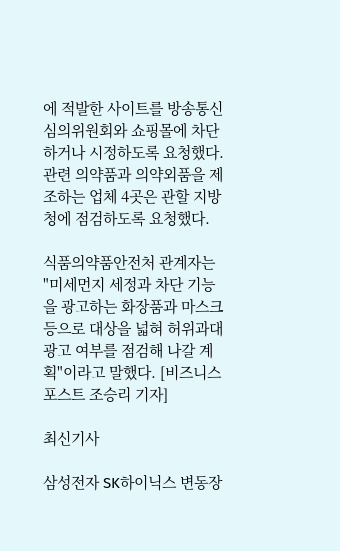에 적발한 사이트를 방송통신심의위원회와 쇼핑몰에 차단하거나 시정하도록 요청했다. 관련 의약품과 의약외품을 제조하는 업체 4곳은 관할 지방청에 점검하도록 요청했다.

식품의약품안전처 관계자는 "미세먼지 세정과 차단 기능을 광고하는 화장품과 마스크 등으로 대상을 넓혀 허위과대광고 여부를 점검해 나갈 계획"이라고 말했다. [비즈니스포스트 조승리 기자]

최신기사

삼성전자 SK하이닉스 변동장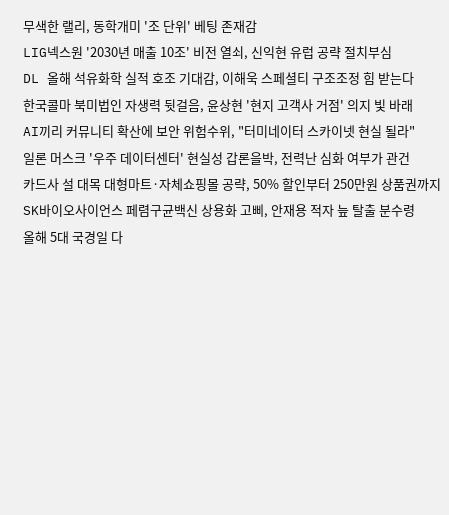무색한 랠리, 동학개미 '조 단위' 베팅 존재감
LIG넥스원 '2030년 매출 10조' 비전 열쇠, 신익현 유럽 공략 절치부심
DL 올해 석유화학 실적 호조 기대감, 이해욱 스페셜티 구조조정 힘 받는다
한국콜마 북미법인 자생력 뒷걸음, 윤상현 '현지 고객사 거점' 의지 빛 바래
AI끼리 커뮤니티 확산에 보안 위험수위, "터미네이터 스카이넷 현실 될라"
일론 머스크 '우주 데이터센터' 현실성 갑론을박, 전력난 심화 여부가 관건
카드사 설 대목 대형마트·자체쇼핑몰 공략, 50% 할인부터 250만원 상품권까지
SK바이오사이언스 페렴구균백신 상용화 고삐, 안재용 적자 늪 탈출 분수령
올해 5대 국경일 다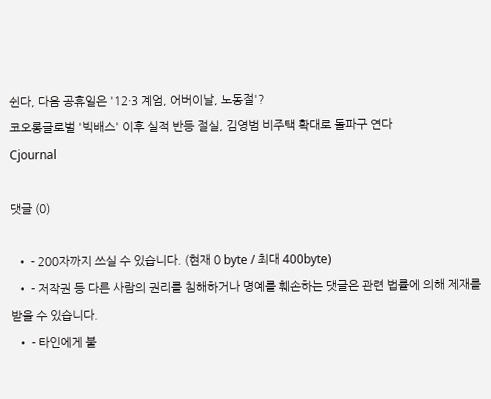쉰다, 다음 공휴일은 '12·3 계엄, 어버이날, 노동절'?
코오롱글로벌 '빅배스' 이후 실적 반등 절실, 김영범 비주택 확대로 돌파구 연다
Cjournal

댓글 (0)

  • - 200자까지 쓰실 수 있습니다. (현재 0 byte / 최대 400byte)
  • - 저작권 등 다른 사람의 권리를 침해하거나 명예를 훼손하는 댓글은 관련 법률에 의해 제재를 받을 수 있습니다.
  • - 타인에게 불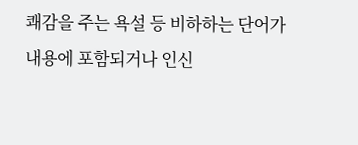쾌감을 주는 욕설 등 비하하는 단어가 내용에 포함되거나 인신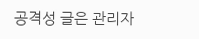공격성 글은 관리자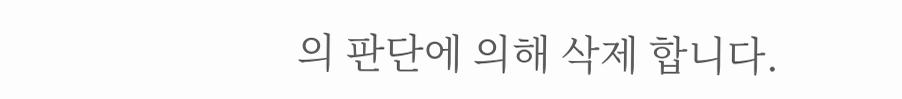의 판단에 의해 삭제 합니다.